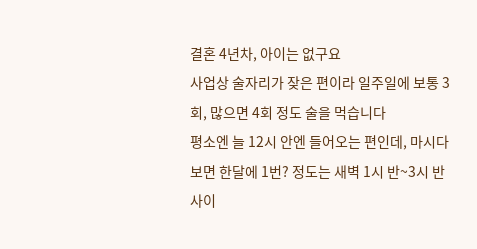결혼 4년차, 아이는 없구요
사업상 술자리가 잦은 편이라 일주일에 보통 3회, 많으면 4회 정도 술을 먹습니다
평소엔 늘 12시 안엔 들어오는 편인데, 마시다 보면 한달에 1번? 정도는 새벽 1시 반~3시 반 사이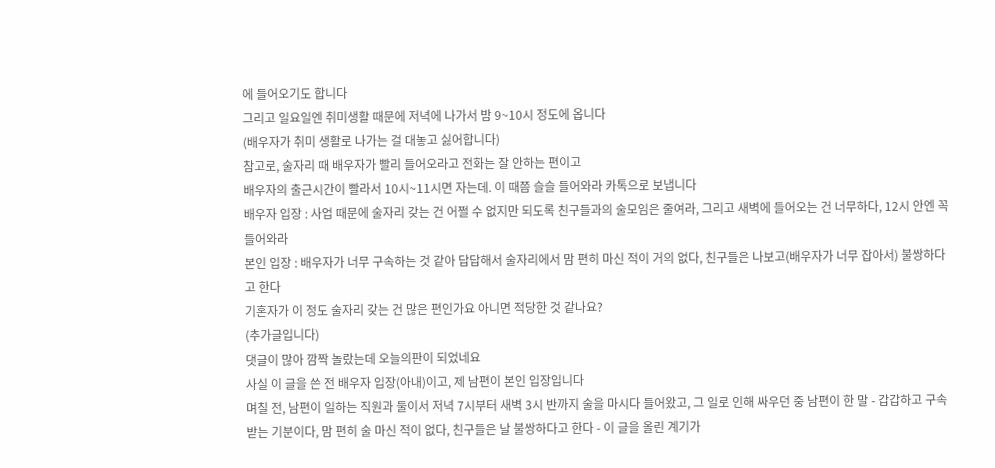에 들어오기도 합니다
그리고 일요일엔 취미생활 때문에 저녁에 나가서 밤 9~10시 정도에 옵니다
(배우자가 취미 생활로 나가는 걸 대놓고 싫어합니다)
참고로, 술자리 때 배우자가 빨리 들어오라고 전화는 잘 안하는 편이고
배우자의 출근시간이 빨라서 10시~11시면 자는데. 이 때쯤 슬슬 들어와라 카톡으로 보냅니다
배우자 입장 : 사업 때문에 술자리 갖는 건 어쩔 수 없지만 되도록 친구들과의 술모임은 줄여라, 그리고 새벽에 들어오는 건 너무하다, 12시 안엔 꼭 들어와라
본인 입장 : 배우자가 너무 구속하는 것 같아 답답해서 술자리에서 맘 편히 마신 적이 거의 없다, 친구들은 나보고(배우자가 너무 잡아서) 불쌍하다고 한다
기혼자가 이 정도 술자리 갖는 건 많은 편인가요 아니면 적당한 것 같나요?
(추가글입니다)
댓글이 많아 깜짝 놀랐는데 오늘의판이 되었네요
사실 이 글을 쓴 전 배우자 입장(아내)이고, 제 남편이 본인 입장입니다
며칠 전, 남편이 일하는 직원과 둘이서 저녁 7시부터 새벽 3시 반까지 술을 마시다 들어왔고, 그 일로 인해 싸우던 중 남편이 한 말 - 갑갑하고 구속 받는 기분이다, 맘 편히 술 마신 적이 없다, 친구들은 날 불쌍하다고 한다 - 이 글을 올린 계기가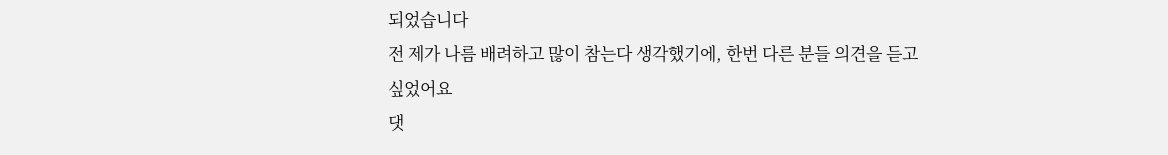되었습니다
전 제가 나름 배려하고 많이 참는다 생각했기에, 한번 다른 분들 의견을 듣고 싶었어요
댓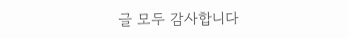글 모두 감사합니다